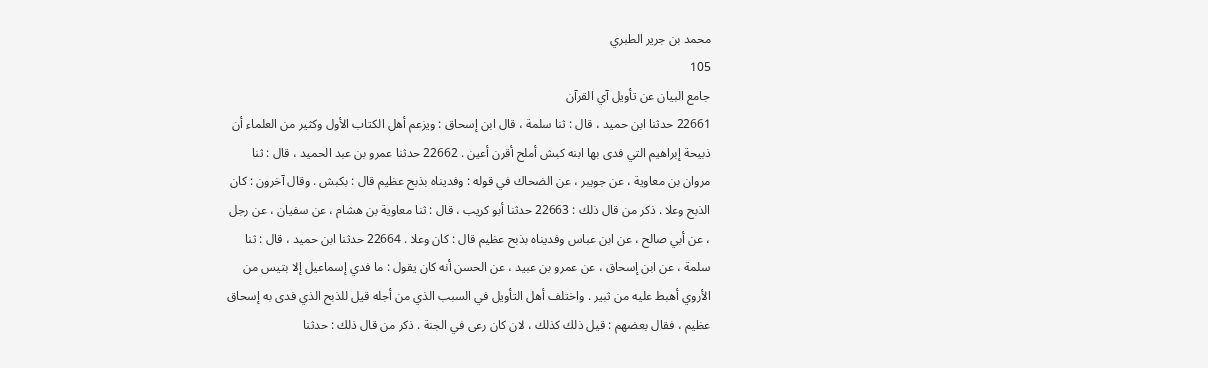محمد بن جرير الطبري
105
جامع البيان عن تأويل آي القرآن
22661 حدثنا ابن حميد ، قال : ثنا سلمة ، قال ابن إسحاق : ويزعم أهل الكتاب الأول وكثير من العلماء أن ذبيحة إبراهيم التي فدى بها ابنه كبش أملح أقرن أعين . 22662 حدثنا عمرو بن عبد الحميد ، قال : ثنا مروان بن معاوية ، عن جويبر ، عن الضحاك في قوله : وفديناه بذبح عظيم قال : بكبش . وقال آخرون : كان الذبح وعلا . ذكر من قال ذلك : 22663 حدثنا أبو كريب ، قال : ثنا معاوية بن هشام ، عن سفيان ، عن رجل ، عن أبي صالح ، عن ابن عباس وفديناه بذبح عظيم قال : كان وعلا . 22664 حدثنا ابن حميد ، قال : ثنا سلمة ، عن ابن إسحاق ، عن عمرو بن عبيد ، عن الحسن أنه كان يقول : ما فدي إسماعيل إلا بتيس من الأروي أهبط عليه من ثبير . واختلف أهل التأويل في السبب الذي من أجله قيل للذبح الذي فدى به إسحاق عظيم ، فقال بعضهم : قيل ذلك كذلك ، لان كان رعى في الجنة . ذكر من قال ذلك : حدثنا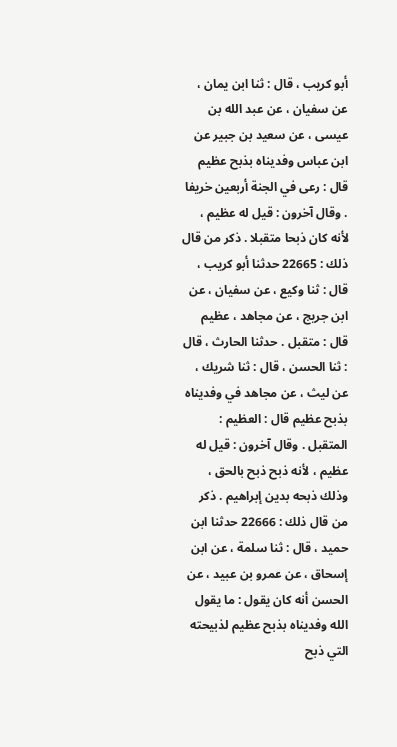أبو كريب ، قال : ثنا ابن يمان ، عن سفيان ، عن عبد الله بن عيسى ، عن سعيد بن جبير عن ابن عباس وفديناه بذبح عظيم قال : رعى في الجنة أربعين خريفا . وقال آخرون : قيل له عظيم ، لأنه كان ذبحا متقبلا . ذكر من قال ذلك : 22665 حدثنا أبو كريب ، قال : ثنا وكيع ، عن سفيان ، عن ابن جريج ، عن مجاهد ، عظيم قال : متقبل . حدثنا الحارث ، قال : ثنا الحسن ، قال : ثنا شريك ، عن ليث ، عن مجاهد في وفديناه بذبح عظيم قال : العظيم : المتقبل . وقال آخرون : قيل له عظيم ، لأنه ذبح ذبح بالحق ، وذلك ذبحه بدين إبراهيم . ذكر من قال ذلك : 22666 حدثنا ابن حميد ، قال : ثنا سلمة ، عن ابن إسحاق ، عن عمرو بن عبيد ، عن الحسن أنه كان يقول : ما يقول الله وفديناه بذبح عظيم لذبيحته التي ذبح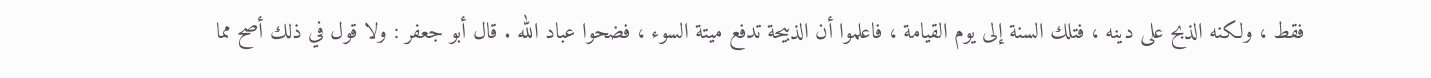فقط ، ولكنه الذبح على دينه ، فتلك السنة إلى يوم القيامة ، فاعلموا أن الذبيحة تدفع ميتة السوء ، فضحوا عباد الله . قال أبو جعفر : ولا قول في ذلك أصح مما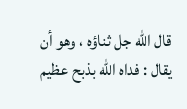قال الله جل ثناؤه ، وهو أن يقال : فداه الله بذبح عظيم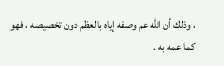، وذلك أن الله عم وصفه إياه بالعظم دون تخصيصه ، فهو كما عمه به .